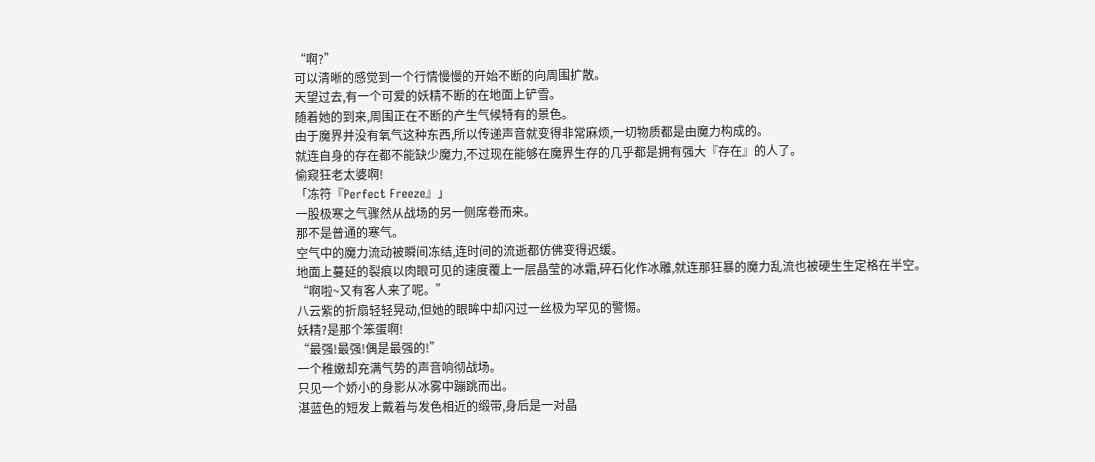“啊?”
可以清晰的感觉到一个行情慢慢的开始不断的向周围扩散。
天望过去,有一个可爱的妖精不断的在地面上铲雪。
随着她的到来,周围正在不断的产生气候特有的景色。
由于魔界并没有氧气这种东西,所以传递声音就变得非常麻烦,一切物质都是由魔力构成的。
就连自身的存在都不能缺少魔力,不过现在能够在魔界生存的几乎都是拥有强大『存在』的人了。
偷窥狂老太婆啊!
「冻符『Perfect Freeze』」
一股极寒之气骤然从战场的另一侧席卷而来。
那不是普通的寒气。
空气中的魔力流动被瞬间冻结,连时间的流逝都仿佛变得迟缓。
地面上蔓延的裂痕以肉眼可见的速度覆上一层晶莹的冰霜,碎石化作冰雕,就连那狂暴的魔力乱流也被硬生生定格在半空。
“啊啦~又有客人来了呢。”
八云紫的折扇轻轻晃动,但她的眼眸中却闪过一丝极为罕见的警惕。
妖精?是那个笨蛋啊!
“最强!最强!偶是最强的!”
一个稚嫩却充满气势的声音响彻战场。
只见一个娇小的身影从冰雾中蹦跳而出。
湛蓝色的短发上戴着与发色相近的缎带,身后是一对晶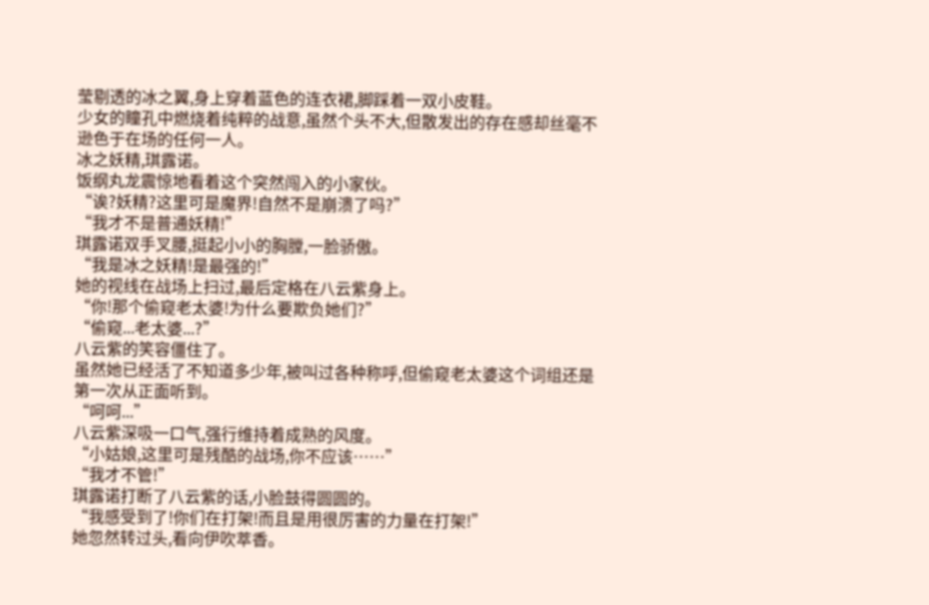莹剔透的冰之翼,身上穿着蓝色的连衣裙,脚踩着一双小皮鞋。
少女的瞳孔中燃烧着纯粹的战意,虽然个头不大,但散发出的存在感却丝毫不逊色于在场的任何一人。
冰之妖精,琪露诺。
饭纲丸龙震惊地看着这个突然闯入的小家伙。
“诶?妖精?这里可是魔界!自然不是崩溃了吗?”
“我才不是普通妖精!”
琪露诺双手叉腰,挺起小小的胸膛,一脸骄傲。
“我是冰之妖精!是最强的!”
她的视线在战场上扫过,最后定格在八云紫身上。
“你!那个偷窥老太婆!为什么要欺负她们?”
“偷窥...老太婆...?”
八云紫的笑容僵住了。
虽然她已经活了不知道多少年,被叫过各种称呼,但偷窥老太婆这个词组还是第一次从正面听到。
“呵呵...”
八云紫深吸一口气,强行维持着成熟的风度。
“小姑娘,这里可是残酷的战场,你不应该……”
“我才不管!”
琪露诺打断了八云紫的话,小脸鼓得圆圆的。
“我感受到了!你们在打架!而且是用很厉害的力量在打架!”
她忽然转过头,看向伊吹萃香。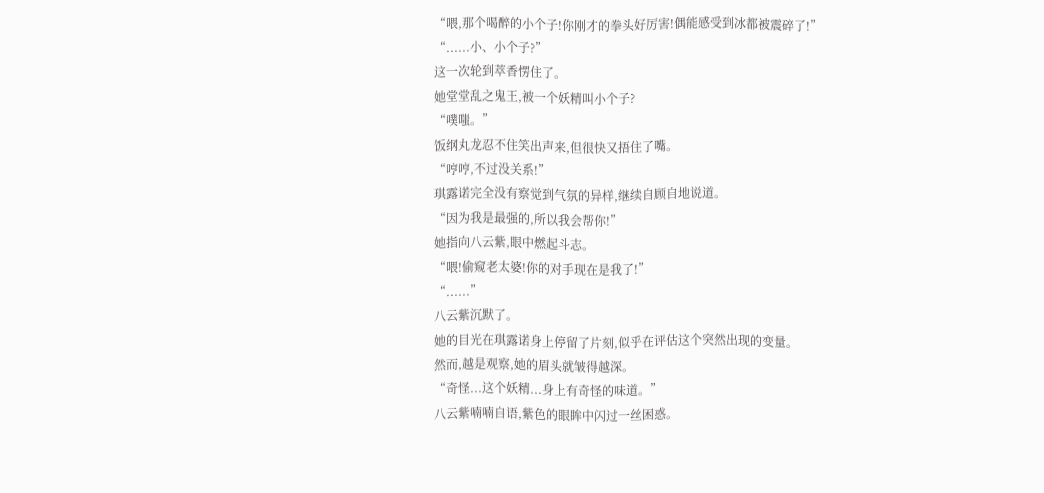“喂,那个喝醉的小个子!你刚才的拳头好厉害!偶能感受到冰都被震碎了!”
“......小、小个子?”
这一次轮到萃香愣住了。
她堂堂乱之鬼王,被一个妖精叫小个子?
“噗嗤。”
饭纲丸龙忍不住笑出声来,但很快又捂住了嘴。
“哼哼,不过没关系!”
琪露诺完全没有察觉到气氛的异样,继续自顾自地说道。
“因为我是最强的,所以我会帮你!”
她指向八云紫,眼中燃起斗志。
“喂!偷窥老太婆!你的对手现在是我了!”
“......”
八云紫沉默了。
她的目光在琪露诺身上停留了片刻,似乎在评估这个突然出现的变量。
然而,越是观察,她的眉头就皱得越深。
“奇怪...这个妖精...身上有奇怪的味道。”
八云紫喃喃自语,紫色的眼眸中闪过一丝困惑。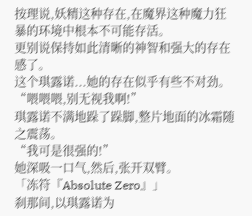按理说,妖精这种存在,在魔界这种魔力狂暴的环境中根本不可能存活。
更别说保持如此清晰的神智和强大的存在感了。
这个琪露诺...她的存在似乎有些不对劲。
“喂喂喂,别无视我啊!”
琪露诺不满地跺了跺脚,整片地面的冰霜随之震荡。
“我可是很强的!”
她深吸一口气,然后,张开双臂。
「冻符『Absolute Zero』」
刹那间,以琪露诺为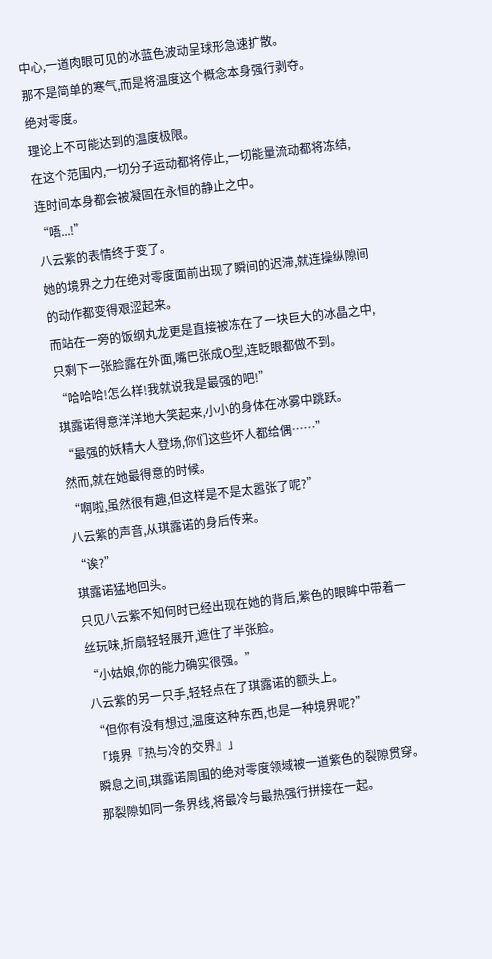中心,一道肉眼可见的冰蓝色波动呈球形急速扩散。
那不是简单的寒气,而是将温度这个概念本身强行剥夺。
绝对零度。
理论上不可能达到的温度极限。
在这个范围内,一切分子运动都将停止,一切能量流动都将冻结,连时间本身都会被凝固在永恒的静止之中。
“唔...!”
八云紫的表情终于变了。
她的境界之力在绝对零度面前出现了瞬间的迟滞,就连操纵隙间的动作都变得艰涩起来。
而站在一旁的饭纲丸龙更是直接被冻在了一块巨大的冰晶之中,只剩下一张脸露在外面,嘴巴张成O型,连眨眼都做不到。
“哈哈哈!怎么样!我就说我是最强的吧!”
琪露诺得意洋洋地大笑起来,小小的身体在冰雾中跳跃。
“最强的妖精大人登场,你们这些坏人都给偶……”
然而,就在她最得意的时候。
“啊啦,虽然很有趣,但这样是不是太嚣张了呢?”
八云紫的声音,从琪露诺的身后传来。
“诶?”
琪露诺猛地回头。
只见八云紫不知何时已经出现在她的背后,紫色的眼眸中带着一丝玩味,折扇轻轻展开,遮住了半张脸。
“小姑娘,你的能力确实很强。”
八云紫的另一只手,轻轻点在了琪露诺的额头上。
“但你有没有想过,温度这种东西,也是一种境界呢?”
「境界『热与冷的交界』」
瞬息之间,琪露诺周围的绝对零度领域被一道紫色的裂隙贯穿。
那裂隙如同一条界线,将最冷与最热强行拼接在一起。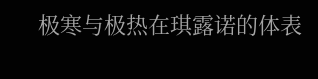极寒与极热在琪露诺的体表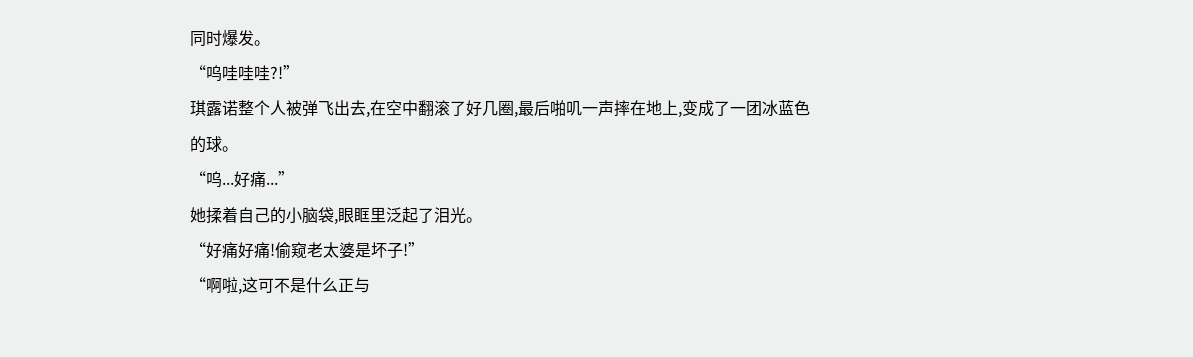同时爆发。
“呜哇哇哇?!”
琪露诺整个人被弹飞出去,在空中翻滚了好几圈,最后啪叽一声摔在地上,变成了一团冰蓝色的球。
“呜...好痛...”
她揉着自己的小脑袋,眼眶里泛起了泪光。
“好痛好痛!偷窥老太婆是坏子!”
“啊啦,这可不是什么正与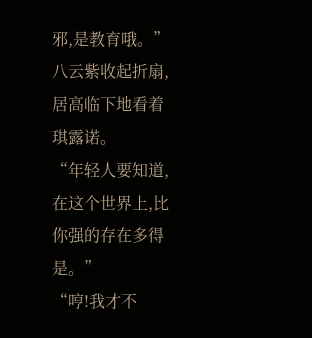邪,是教育哦。”
八云紫收起折扇,居高临下地看着琪露诺。
“年轻人要知道,在这个世界上,比你强的存在多得是。”
“哼!我才不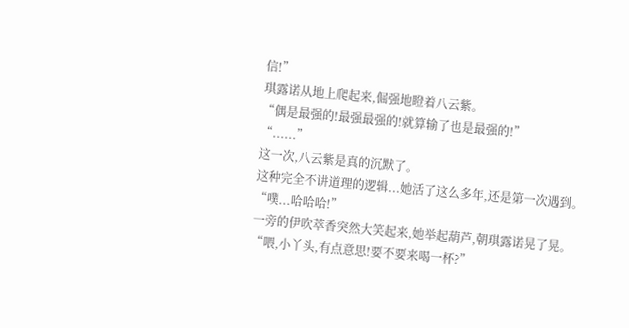信!”
琪露诺从地上爬起来,倔强地瞪着八云紫。
“偶是最强的!最强最强的!就算输了也是最强的!”
“......”
这一次,八云紫是真的沉默了。
这种完全不讲道理的逻辑...她活了这么多年,还是第一次遇到。
“噗...哈哈哈!”
一旁的伊吹萃香突然大笑起来,她举起葫芦,朝琪露诺晃了晃。
“喂,小丫头,有点意思!要不要来喝一杯?”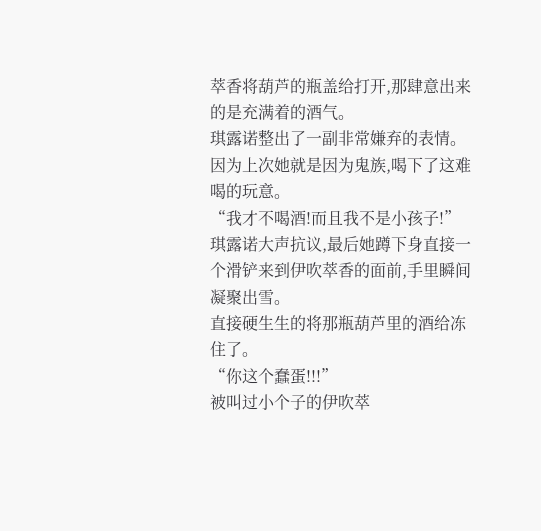萃香将葫芦的瓶盖给打开,那肆意出来的是充满着的酒气。
琪露诺整出了一副非常嫌弃的表情。
因为上次她就是因为鬼族,喝下了这难喝的玩意。
“我才不喝酒!而且我不是小孩子!”
琪露诺大声抗议,最后她蹲下身直接一个滑铲来到伊吹萃香的面前,手里瞬间凝聚出雪。
直接硬生生的将那瓶葫芦里的酒给冻住了。
“你这个蠢蛋!!!”
被叫过小个子的伊吹萃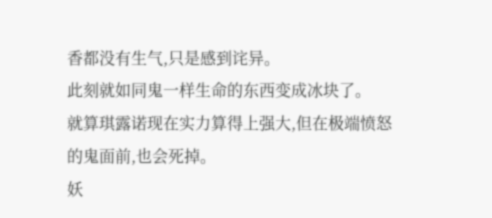香都没有生气,只是感到诧异。
此刻就如同鬼一样生命的东西变成冰块了。
就算琪露诺现在实力算得上强大,但在极端愤怒的鬼面前,也会死掉。
妖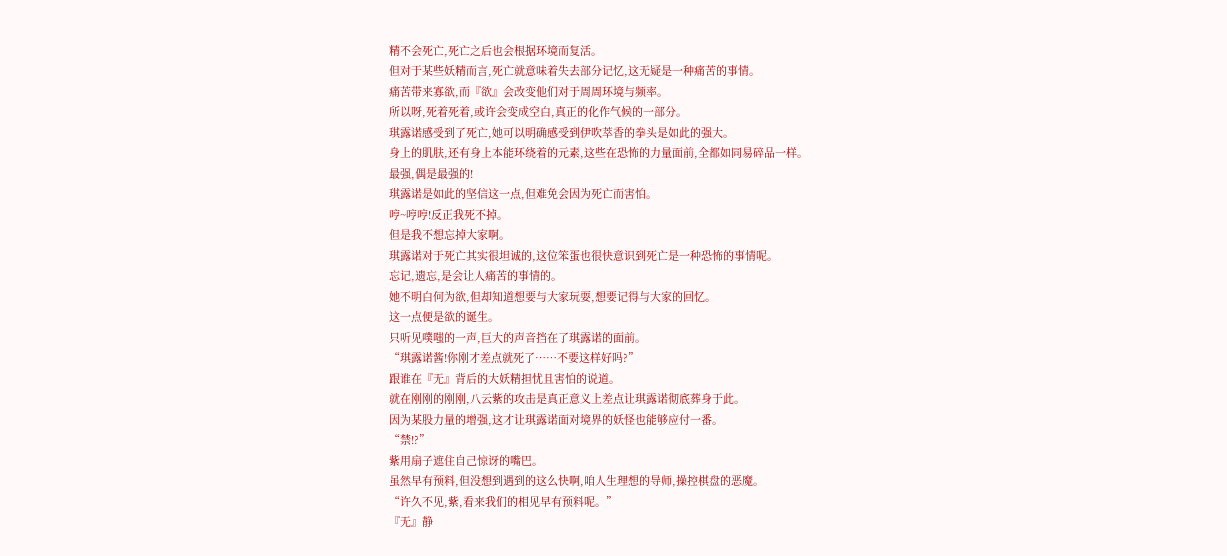精不会死亡,死亡之后也会根据环境而复活。
但对于某些妖精而言,死亡就意味着失去部分记忆,这无疑是一种痛苦的事情。
痛苦带来寡欲,而『欲』会改变他们对于周周环境与频率。
所以呀,死着死着,或许会变成空白,真正的化作气候的一部分。
琪露诺感受到了死亡,她可以明确感受到伊吹萃香的拳头是如此的强大。
身上的肌肤,还有身上本能环绕着的元素,这些在恐怖的力量面前,全都如同易碎品一样。
最强,偶是最强的!
琪露诺是如此的坚信这一点,但难免会因为死亡而害怕。
哼~哼哼!反正我死不掉。
但是我不想忘掉大家啊。
琪露诺对于死亡其实很坦诚的,这位笨蛋也很快意识到死亡是一种恐怖的事情呢。
忘记,遗忘,是会让人痛苦的事情的。
她不明白何为欲,但却知道想要与大家玩耍,想要记得与大家的回忆。
这一点便是欲的诞生。
只听见噗嗤的一声,巨大的声音挡在了琪露诺的面前。
“琪露诺酱!你刚才差点就死了……不要这样好吗?”
跟谁在『无』背后的大妖精担忧且害怕的说道。
就在刚刚的刚刚,八云紫的攻击是真正意义上差点让琪露诺彻底葬身于此。
因为某股力量的增强,这才让琪露诺面对境界的妖怪也能够应付一番。
“禁!?”
紫用扇子遮住自己惊讶的嘴巴。
虽然早有预料,但没想到遇到的这么快啊,咱人生理想的导师,操控棋盘的恶魔。
“许久不见,紫,看来我们的相见早有预料呢。”
『无』静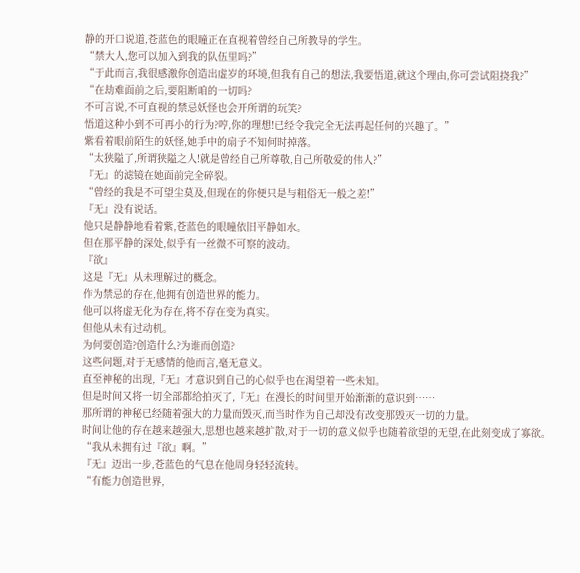静的开口说道,苍蓝色的眼瞳正在直视着曾经自己所教导的学生。
“禁大人,您可以加入到我的队伍里吗?”
“于此而言,我很感激你创造出虚岁的环境,但我有自己的想法,我要悟道,就这个理由,你可尝试阻挠我?”
“在劫难面前之后,要阻断咱的一切吗?
不可言说,不可直视的禁忌妖怪也会开所谓的玩笑?
悟道这种小到不可再小的行为?哼,你的理想!已经令我完全无法再起任何的兴趣了。”
紫看着眼前陌生的妖怪,她手中的扇子不知何时掉落。
“太狭隘了,所谓狭隘之人!就是曾经自己所尊敬,自己所敬爱的伟人?”
『无』的滤镜在她面前完全碎裂。
“曾经的我是不可望尘莫及,但现在的你便只是与粗俗无一般之差!”
『无』没有说话。
他只是静静地看着紫,苍蓝色的眼瞳依旧平静如水。
但在那平静的深处,似乎有一丝微不可察的波动。
『欲』
这是『无』从未理解过的概念。
作为禁忌的存在,他拥有创造世界的能力。
他可以将虚无化为存在,将不存在变为真实。
但他从未有过动机。
为何要创造?创造什么?为谁而创造?
这些问题,对于无感情的他而言,毫无意义。
直至神秘的出现,『无』才意识到自己的心似乎也在渴望着一些未知。
但是时间又将一切全部都给拍灭了,『无』在漫长的时间里开始渐渐的意识到……
那所谓的神秘已经随着强大的力量而毁灭,而当时作为自己却没有改变那毁灭一切的力量。
时间让他的存在越来越强大,思想也越来越扩散,对于一切的意义似乎也随着欲望的无望,在此刻变成了寡欲。
“我从未拥有过『欲』啊。”
『无』迈出一步,苍蓝色的气息在他周身轻轻流转。
“有能力创造世界,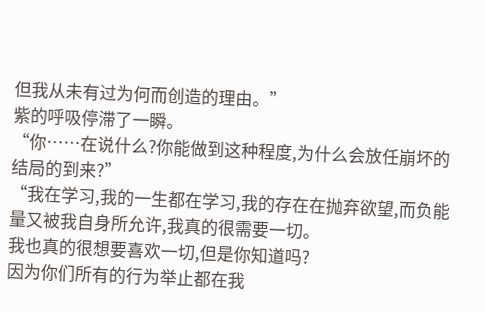但我从未有过为何而创造的理由。”
紫的呼吸停滞了一瞬。
“你……在说什么?你能做到这种程度,为什么会放任崩坏的结局的到来?”
“我在学习,我的一生都在学习,我的存在在抛弃欲望,而负能量又被我自身所允许,我真的很需要一切。
我也真的很想要喜欢一切,但是你知道吗?
因为你们所有的行为举止都在我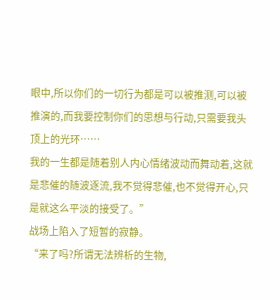眼中,所以你们的一切行为都是可以被推测,可以被推演的,而我要控制你们的思想与行动,只需要我头顶上的光环……
我的一生都是随着别人内心情绪波动而舞动着,这就是悲催的随波逐流,我不觉得悲催,也不觉得开心,只是就这么平淡的接受了。”
战场上陷入了短暂的寂静。
“来了吗?所谓无法辨析的生物,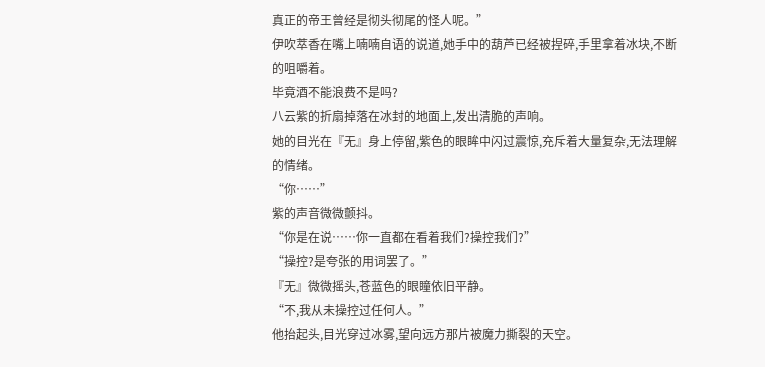真正的帝王曾经是彻头彻尾的怪人呢。”
伊吹萃香在嘴上喃喃自语的说道,她手中的葫芦已经被捏碎,手里拿着冰块,不断的咀嚼着。
毕竟酒不能浪费不是吗?
八云紫的折扇掉落在冰封的地面上,发出清脆的声响。
她的目光在『无』身上停留,紫色的眼眸中闪过震惊,充斥着大量复杂,无法理解的情绪。
“你……”
紫的声音微微颤抖。
“你是在说……你一直都在看着我们?操控我们?”
“操控?是夸张的用词罢了。”
『无』微微摇头,苍蓝色的眼瞳依旧平静。
“不,我从未操控过任何人。”
他抬起头,目光穿过冰雾,望向远方那片被魔力撕裂的天空。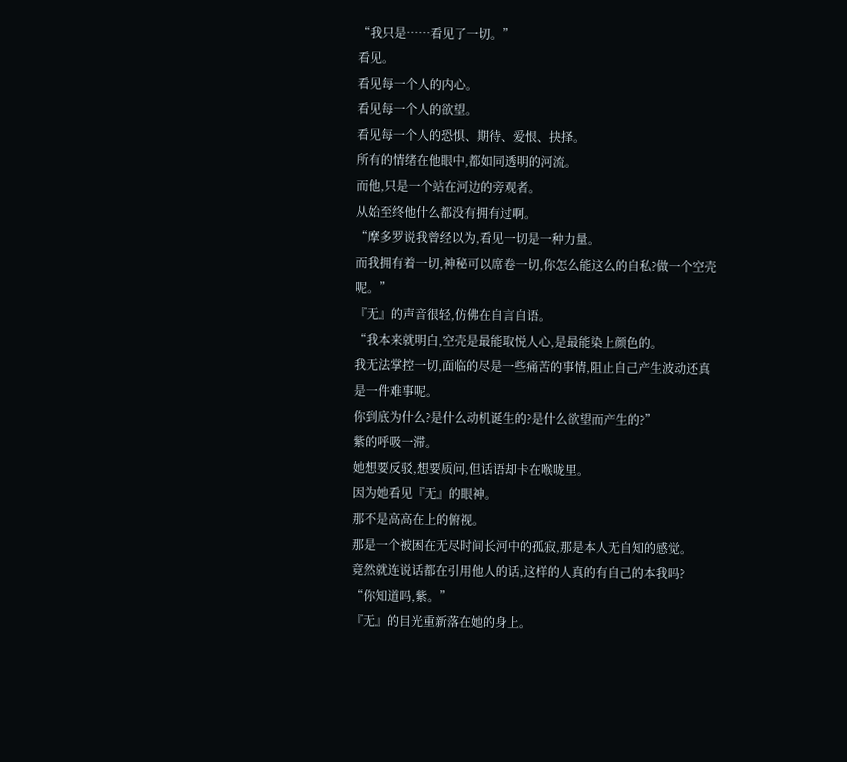“我只是……看见了一切。”
看见。
看见每一个人的内心。
看见每一个人的欲望。
看见每一个人的恐惧、期待、爱恨、抉择。
所有的情绪在他眼中,都如同透明的河流。
而他,只是一个站在河边的旁观者。
从始至终他什么都没有拥有过啊。
“摩多罗说我曾经以为,看见一切是一种力量。
而我拥有着一切,神秘可以席卷一切,你怎么能这么的自私?做一个空壳呢。”
『无』的声音很轻,仿佛在自言自语。
“我本来就明白,空壳是最能取悦人心,是最能染上颜色的。
我无法掌控一切,面临的尽是一些痛苦的事情,阻止自己产生波动还真是一件难事呢。
你到底为什么?是什么动机诞生的?是什么欲望而产生的?”
紫的呼吸一滞。
她想要反驳,想要质问,但话语却卡在喉咙里。
因为她看见『无』的眼神。
那不是高高在上的俯视。
那是一个被困在无尽时间长河中的孤寂,那是本人无自知的感觉。
竟然就连说话都在引用他人的话,这样的人真的有自己的本我吗?
“你知道吗,紫。”
『无』的目光重新落在她的身上。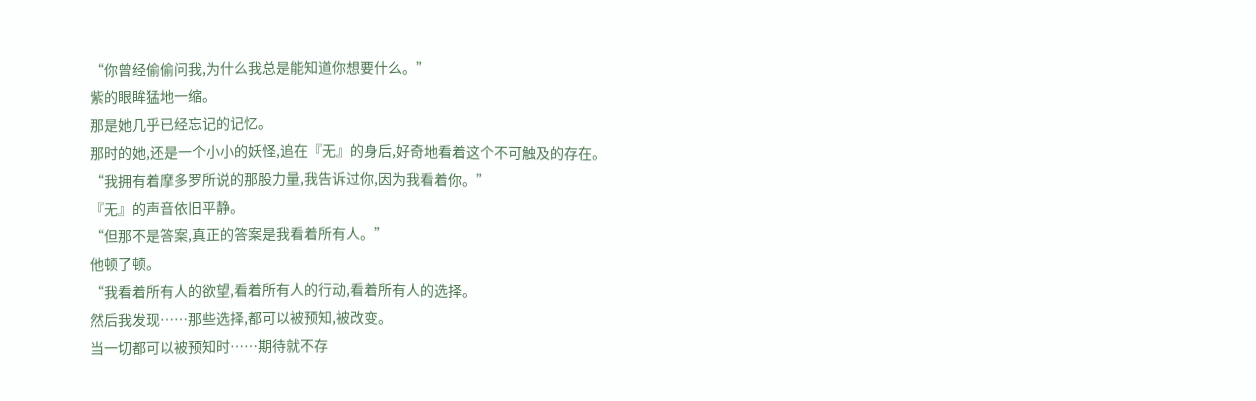“你曾经偷偷问我,为什么我总是能知道你想要什么。”
紫的眼眸猛地一缩。
那是她几乎已经忘记的记忆。
那时的她,还是一个小小的妖怪,追在『无』的身后,好奇地看着这个不可触及的存在。
“我拥有着摩多罗所说的那股力量,我告诉过你,因为我看着你。”
『无』的声音依旧平静。
“但那不是答案,真正的答案是我看着所有人。”
他顿了顿。
“我看着所有人的欲望,看着所有人的行动,看着所有人的选择。
然后我发现……那些选择,都可以被预知,被改变。
当一切都可以被预知时……期待就不存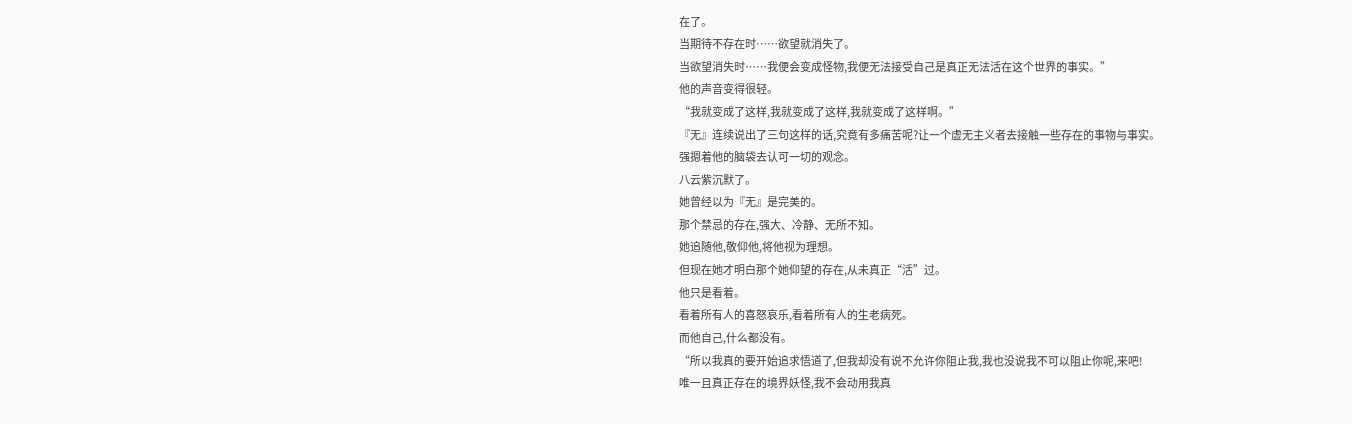在了。
当期待不存在时……欲望就消失了。
当欲望消失时……我便会变成怪物,我便无法接受自己是真正无法活在这个世界的事实。”
他的声音变得很轻。
“我就变成了这样,我就变成了这样,我就变成了这样啊。”
『无』连续说出了三句这样的话,究竟有多痛苦呢?让一个虚无主义者去接触一些存在的事物与事实。
强摁着他的脑袋去认可一切的观念。
八云紫沉默了。
她曾经以为『无』是完美的。
那个禁忌的存在,强大、冷静、无所不知。
她追随他,敬仰他,将他视为理想。
但现在她才明白那个她仰望的存在,从未真正“活”过。
他只是看着。
看着所有人的喜怒哀乐,看着所有人的生老病死。
而他自己,什么都没有。
“所以我真的要开始追求悟道了,但我却没有说不允许你阻止我,我也没说我不可以阻止你呢,来吧!
唯一且真正存在的境界妖怪,我不会动用我真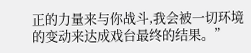正的力量来与你战斗,我会被一切环境的变动来达成戏台最终的结果。”